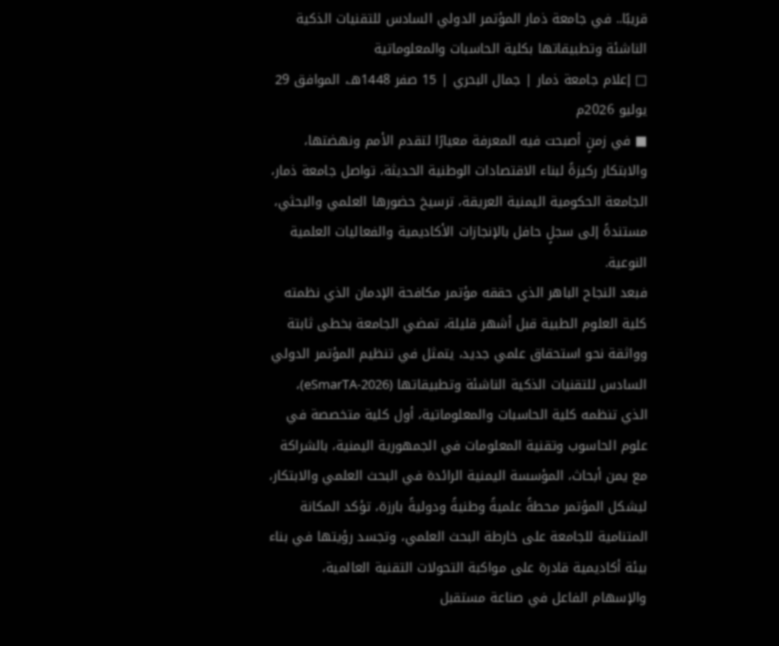قريبًا.. في جامعة ذمار المؤتمر الدولي السادس للتقنيات الذكية الناشئة وتطبيقاتها بكلية الحاسبات والمعلوماتية
□ إعلام جامعة ذمار | جمال البحري | 15 صفر 1448هـ، الموافق 29 يوليو 2026م
■ في زمنٍ أصبحت فيه المعرفة معيارًا لتقدم الأمم ونهضتها، والابتكار ركيزةً لبناء الاقتصادات الوطنية الحديثة، تواصل جامعة ذمار، الجامعة الحكومية اليمنية العريقة، ترسيخ حضورها العلمي والبحثي، مستندةً إلى سجلٍ حافل بالإنجازات الأكاديمية والفعاليات العلمية النوعية.
فبعد النجاح الباهر الذي حققه مؤتمر مكافحة الإدمان الذي نظمته كلية العلوم الطبية قبل أشهر قليلة، تمضي الجامعة بخطى ثابتة وواثقة نحو استحقاق علمي جديد، يتمثل في تنظيم المؤتمر الدولي السادس للتقنيات الذكية الناشئة وتطبيقاتها (eSmarTA-2026)، الذي تنظمه كلية الحاسبات والمعلوماتية، أول كلية متخصصة في علوم الحاسوب وتقنية المعلومات في الجمهورية اليمنية، بالشراكة مع يمن أبحاث، المؤسسة اليمنية الرائدة في البحث العلمي والابتكار، ليشكل المؤتمر محطةً علميةً وطنيةً ودوليةً بارزة، تؤكد المكانة المتنامية للجامعة على خارطة البحث العلمي، وتجسد رؤيتها في بناء بيئة أكاديمية قادرة على مواكبة التحولات التقنية العالمية، والإسهام الفاعل في صناعة مستقبل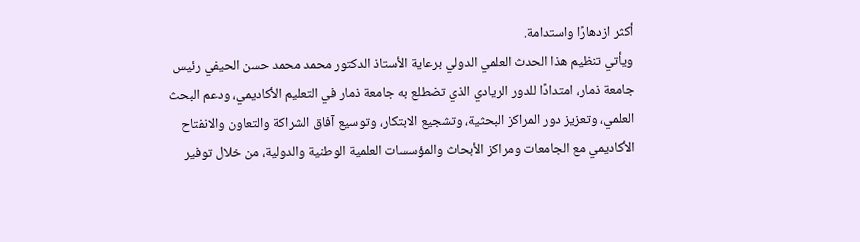أكثر ازدهارًا واستدامة.
ويأتي تنظيم هذا الحدث العلمي الدولي برعاية الأستاذ الدكتور محمد محمد حسن الحيفي رئيس جامعة ذمار، امتدادًا للدور الريادي الذي تضطلع به جامعة ذمار في التعليم الأكاديمي، ودعم البحث العلمي، وتعزيز دور المراكز البحثية، وتشجيع الابتكار، وتوسيع آفاق الشراكة والتعاون والانفتاح الأكاديمي مع الجامعات ومراكز الأبحاث والمؤسسات العلمية الوطنية والدولية، من خلال توفير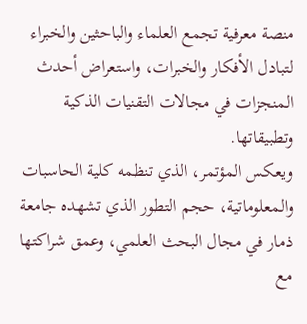منصة معرفية تجمع العلماء والباحثين والخبراء لتبادل الأفكار والخبرات، واستعراض أحدث المنجزات في مجالات التقنيات الذكية وتطبيقاتها.
ويعكس المؤتمر، الذي تنظمه كلية الحاسبات والمعلوماتية، حجم التطور الذي تشهده جامعة ذمار في مجال البحث العلمي، وعمق شراكتها مع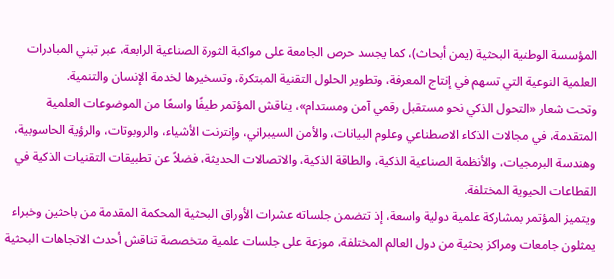المؤسسة الوطنية البحثية (يمن أبحاث)، كما يجسد حرص الجامعة على مواكبة الثورة الصناعية الرابعة، عبر تبني المبادرات العلمية النوعية التي تسهم في إنتاج المعرفة، وتطوير الحلول التقنية المبتكرة، وتسخيرها لخدمة الإنسان والتنمية.
وتحت شعار «التحول الذكي نحو مستقبل رقمي آمن ومستدام»، يناقش المؤتمر طيفًا واسعًا من الموضوعات العلمية المتقدمة، في مجالات الذكاء الاصطناعي وعلوم البيانات، والأمن السيبراني، وإنترنت الأشياء، والروبوتات، والرؤية الحاسوبية، وهندسة البرمجيات، والأنظمة الصناعية الذكية، والطاقة الذكية، والاتصالات الحديثة، فضلاً عن تطبيقات التقنيات الذكية في القطاعات الحيوية المختلفة.
ويتميز المؤتمر بمشاركة علمية دولية واسعة، إذ تتضمن جلساته عشرات الأوراق البحثية المحكمة المقدمة من باحثين وخبراء يمثلون جامعات ومراكز بحثية من دول العالم المختلفة، موزعة على جلسات علمية متخصصة تناقش أحدث الاتجاهات البحثية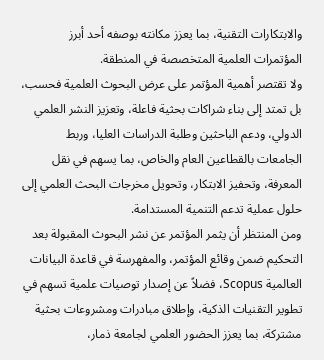والابتكارات التقنية، بما يعزز مكانته بوصفه أحد أبرز المؤتمرات العلمية المتخصصة في المنطقة.
ولا تقتصر أهمية المؤتمر على عرض البحوث العلمية فحسب، بل تمتد إلى بناء شراكات بحثية فاعلة، وتعزيز النشر العلمي الدولي، ودعم الباحثين وطلبة الدراسات العليا، وربط الجامعات بالقطاعين العام والخاص، بما يسهم في نقل المعرفة، وتحفيز الابتكار، وتحويل مخرجات البحث العلمي إلى حلول عملية تدعم التنمية المستدامة.
ومن المنتظر أن يثمر المؤتمر عن نشر البحوث المقبولة بعد التحكيم ضمن وقائع المؤتمر، والمفهرسة في قاعدة البيانات العالمية Scopus، فضلاً عن إصدار توصيات علمية تسهم في تطوير التقنيات الذكية، وإطلاق مبادرات ومشروعات بحثية مشتركة، بما يعزز الحضور العلمي لجامعة ذمار،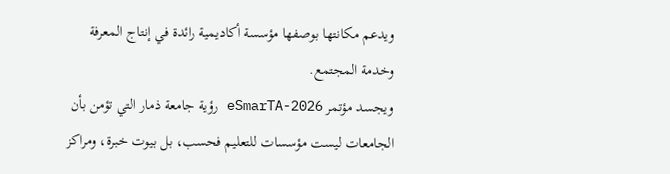ويدعم مكانتها بوصفها مؤسسة أكاديمية رائدة في إنتاج المعرفة وخدمة المجتمع.
ويجسد مؤتمر eSmarTA-2026 رؤية جامعة ذمار التي تؤمن بأن الجامعات ليست مؤسسات للتعليم فحسب، بل بيوت خبرة، ومراكز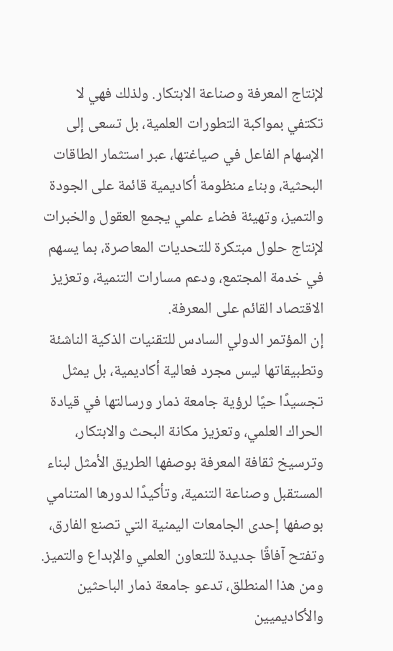لإنتاج المعرفة وصناعة الابتكار. ولذلك فهي لا تكتفي بمواكبة التطورات العلمية، بل تسعى إلى الإسهام الفاعل في صياغتها، عبر استثمار الطاقات البحثية، وبناء منظومة أكاديمية قائمة على الجودة والتميز، وتهيئة فضاء علمي يجمع العقول والخبرات لإنتاج حلول مبتكرة للتحديات المعاصرة، بما يسهم في خدمة المجتمع، ودعم مسارات التنمية، وتعزيز الاقتصاد القائم على المعرفة.
إن المؤتمر الدولي السادس للتقنيات الذكية الناشئة وتطبيقاتها ليس مجرد فعالية أكاديمية، بل يمثل تجسيدًا حيًا لرؤية جامعة ذمار ورسالتها في قيادة الحراك العلمي، وتعزيز مكانة البحث والابتكار، وترسيخ ثقافة المعرفة بوصفها الطريق الأمثل لبناء المستقبل وصناعة التنمية، وتأكيدًا لدورها المتنامي بوصفها إحدى الجامعات اليمنية التي تصنع الفارق، وتفتح آفاقًا جديدة للتعاون العلمي والإبداع والتميز.
ومن هذا المنطلق، تدعو جامعة ذمار الباحثين والأكاديميين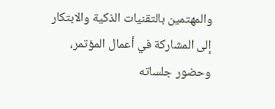والمهتمين بالتقنيات الذكية والابتكار إلى المشاركة في أعمال المؤتمر، وحضور جلساته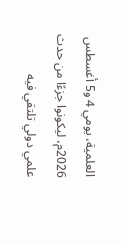العلمية، يومي 4 و5 أغسطس 2026م، ليكونوا جزءًا من حدث علمي دولي تلتقي فيه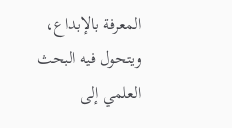المعرفة بالإبداع، ويتحول فيه البحث العلمي إلى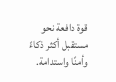قوة دافعة نحو مستقبل أكثر ذكاءً وأمنًا واستدامة.